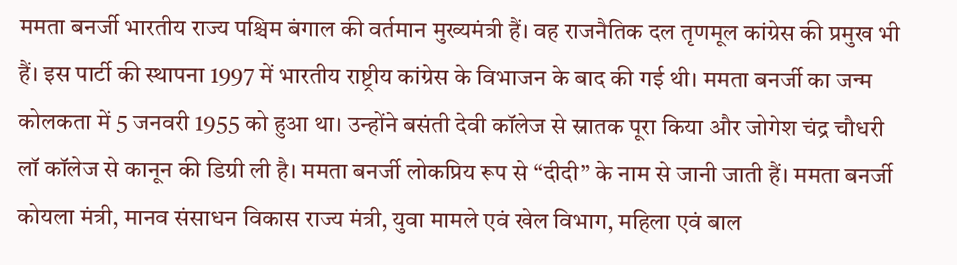ममता बनर्जी भारतीय राज्य पश्चिम बंगाल की वर्तमान मुख्यमंत्री हैं। वह राजनैतिक दल तृणमूल कांग्रेस की प्रमुख भी हैं। इस पार्टी की स्थापना 1997 में भारतीय राष्ट्रीय कांग्रेस के विभाजन के बाद की गई थी। ममता बनर्जी का जन्म कोलकता में 5 जनवरी 1955 को हुआ था। उन्होंने बसंती देवी कॉलेज से स्नातक पूरा किया और जोगेश चंद्र चौधरी लॉ कॉलेज से कानून की डिग्री ली है। ममता बनर्जी लोकप्रिय रूप से “दीदी” के नाम से जानी जाती हैं। ममता बनर्जी कोयला मंत्री, मानव संसाधन विकास राज्य मंत्री, युवा मामले एवं खेल विभाग, महिला एवं बाल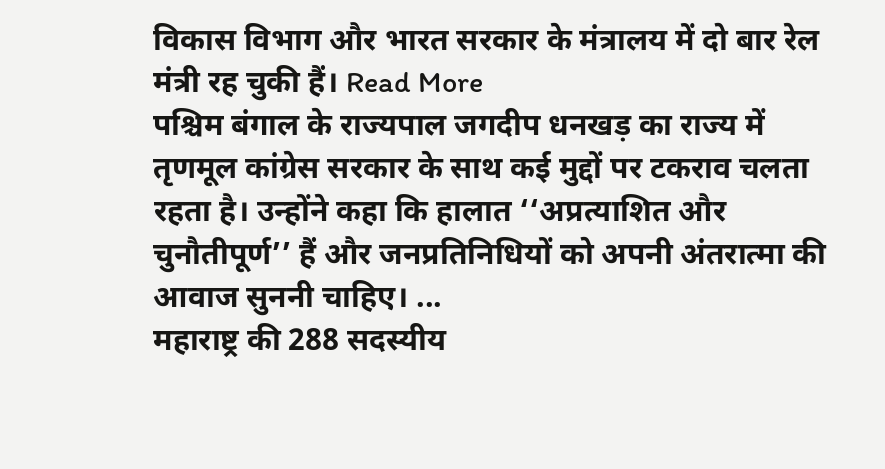विकास विभाग और भारत सरकार के मंत्रालय में दो बार रेल मंत्री रह चुकी हैं। Read More
पश्चिम बंगाल के राज्यपाल जगदीप धनखड़ का राज्य में तृणमूल कांग्रेस सरकार के साथ कई मुद्दों पर टकराव चलता रहता है। उन्होंने कहा कि हालात ‘‘अप्रत्याशित और चुनौतीपूर्ण’’ हैं और जनप्रतिनिधियों को अपनी अंतरात्मा की आवाज सुननी चाहिए। ...
महाराष्ट्र की 288 सदस्यीय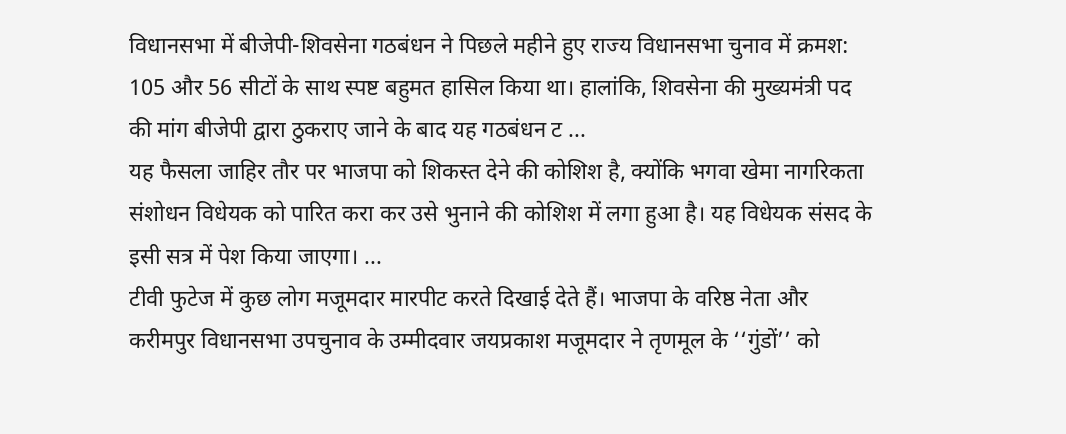विधानसभा में बीजेपी-शिवसेना गठबंधन ने पिछले महीने हुए राज्य विधानसभा चुनाव में क्रमश: 105 और 56 सीटों के साथ स्पष्ट बहुमत हासिल किया था। हालांकि, शिवसेना की मुख्यमंत्री पद की मांग बीजेपी द्वारा ठुकराए जाने के बाद यह गठबंधन ट ...
यह फैसला जाहिर तौर पर भाजपा को शिकस्त देने की कोशिश है, क्योंकि भगवा खेमा नागरिकता संशोधन विधेयक को पारित करा कर उसे भुनाने की कोशिश में लगा हुआ है। यह विधेयक संसद के इसी सत्र में पेश किया जाएगा। ...
टीवी फुटेज में कुछ लोग मजूमदार मारपीट करते दिखाई देते हैं। भाजपा के वरिष्ठ नेता और करीमपुर विधानसभा उपचुनाव के उम्मीदवार जयप्रकाश मजूमदार ने तृणमूल के ‘‘गुंडों’’ को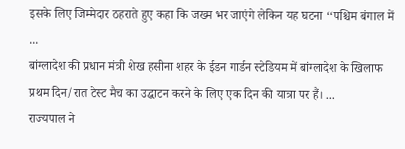इसके लिए जिम्मेदार ठहराते हुए कहा कि जख्म भर जाएंगे लेकिन यह घटना ‘‘पश्चिम बंगाल में ...
बांग्लादेश की प्रधान मंत्री शेख हसीना शहर के ईडन गार्डन स्टेडियम में बांग्लादेश के खिलाफ प्रथम दिन/रात टेस्ट मैच का उद्घाटन करने के लिए एक दिन की यात्रा पर हैं। ...
राज्यपाल ने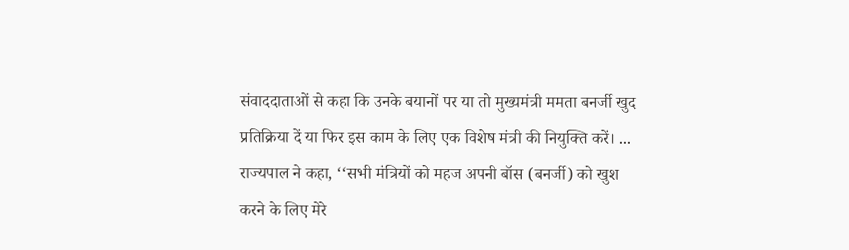संवाददाताओं से कहा कि उनके बयानों पर या तो मुख्यमंत्री ममता बनर्जी खुद प्रतिक्रिया दें या फिर इस काम के लिए एक विशेष मंत्री की नियुक्ति करें। ...
राज्यपाल ने कहा, ‘‘सभी मंत्रियों को महज अपनी बॉस (बनर्जी) को खुश करने के लिए मेरे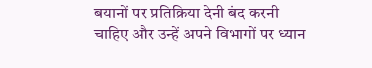बयानों पर प्रतिक्रिया देनी बंद करनी चाहिए और उन्हें अपने विभागों पर ध्यान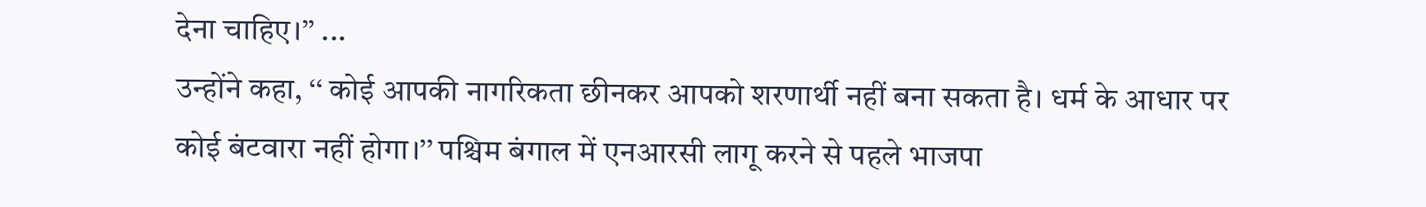देना चाहिए।’’ ...
उन्होंने कहा, ‘‘ कोई आपकी नागरिकता छीनकर आपको शरणार्थी नहीं बना सकता है। धर्म के आधार पर कोई बंटवारा नहीं होगा।’’ पश्चिम बंगाल में एनआरसी लागू करने से पहले भाजपा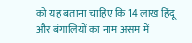को यह बताना चाहिए कि 14 लाख हिंदू और बंगालियों का नाम असम में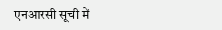एनआरसी सूची में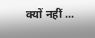क्यों नहीं ...